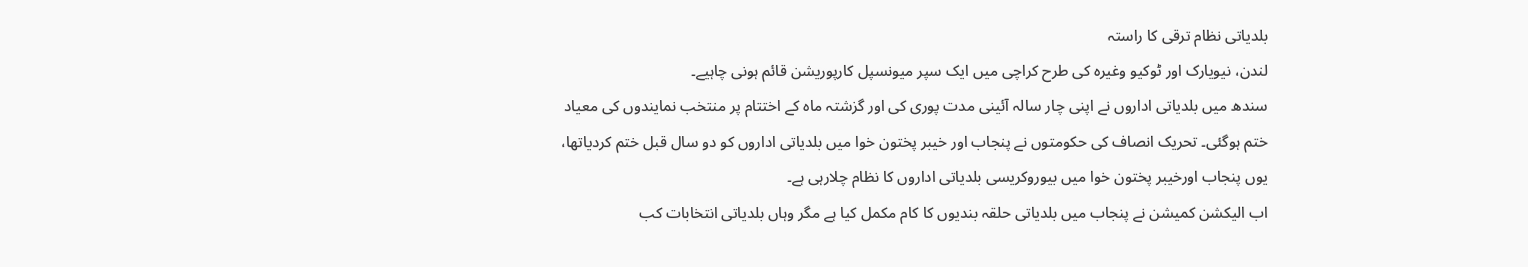بلدیاتی نظام ترقی کا راستہ
لندن، نیویارک اور ٹوکیو وغیرہ کی طرح کراچی میں ایک سپر میونسپل کارپوریشن قائم ہونی چاہیے۔
سندھ میں بلدیاتی اداروں نے اپنی چار سالہ آئینی مدت پوری کی اور گزشتہ ماہ کے اختتام پر منتخب نمایندوں کی معیاد ختم ہوگئی۔ تحریک انصاف کی حکومتوں نے پنجاب اور خیبر پختون خوا میں بلدیاتی اداروں کو دو سال قبل ختم کردیاتھا، یوں پنجاب اورخیبر پختون خوا میں بیوروکریسی بلدیاتی اداروں کا نظام چلارہی ہے۔
اب الیکشن کمیشن نے پنجاب میں بلدیاتی حلقہ بندیوں کا کام مکمل کیا ہے مگر وہاں بلدیاتی انتخابات کب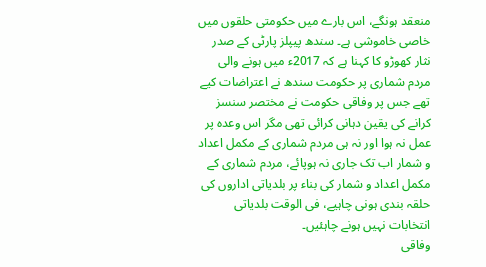منعقد ہونگے، اس بارے میں حکومتی حلقوں میں خاصی خاموشی ہے۔ سندھ پیپلز پارٹی کے صدر نثار کھوڑو کا کہنا ہے کہ 2017ء میں ہونے والی مردم شماری پر حکومت سندھ نے اعتراضات کیے تھے جس پر وفاقی حکومت نے مختصر سنسز کرانے کی یقین دہانی کرائی تھی مگر اس وعدہ پر عمل نہ ہوا اور نہ ہی مردم شماری کے مکمل اعداد و شمار اب تک جاری نہ ہوپائے، مردم شماری کے مکمل اعداد و شمار کی بناء پر بلدیاتی اداروں کی حلقہ بندی ہونی چاہیے، فی الوقت بلدیاتی انتخابات نہیں ہونے چاہئیں۔
وفاقی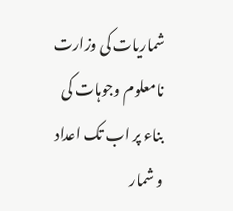شماریات کی وزارت نامعلوم وجوہات کی بناء پر اب تک اعداد و شمار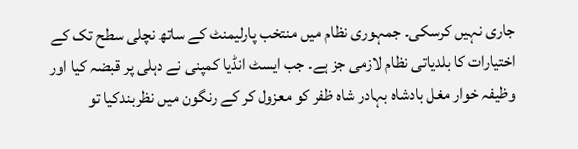جاری نہیں کرسکی۔ جمہوری نظام میں منتخب پارلیمنٹ کے ساتھ نچلی سطح تک کے اختیارات کا بلدیاتی نظام لازمی جز ہے۔ جب ایسٹ انڈیا کمپنی نے دہلی پر قبضہ کیا اور وظیفہ خوار مغل بادشاہ بہادر شاہ ظفر کو معزول کر کے رنگون میں نظربندکیا تو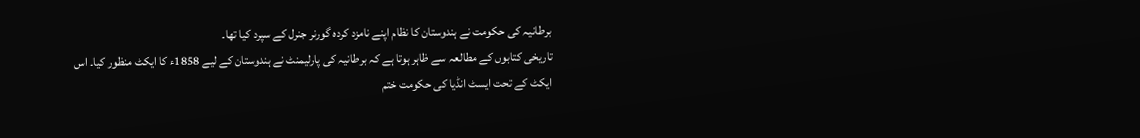برطانیہ کی حکومت نے ہندوستان کا نظام اپنے نامزد کردہ گورنر جنرل کے سپرد کیا تھا۔
تاریخی کتابوں کے مطالعہ سے ظاہر ہوتا ہے کہ برطانیہ کی پارلیمنٹ نے ہندوستان کے لیے 1858ء کا ایکٹ منظور کیا۔ اس ایکٹ کے تحت ایسٹ انڈیا کی حکومت ختم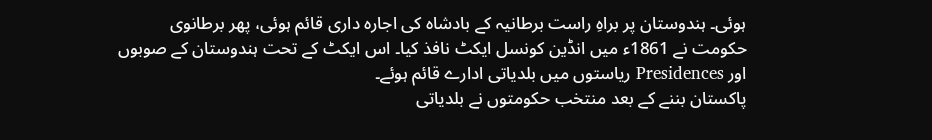ہوئی۔ ہندوستان پر براہِ راست برطانیہ کے بادشاہ کی اجارہ داری قائم ہوئی، پھر برطانوی حکومت نے 1861ء میں انڈین کونسل ایکٹ نافذ کیا۔ اس ایکٹ کے تحت ہندوستان کے صوبوں اور Presidences ریاستوں میں بلدیاتی ادارے قائم ہوئے۔
پاکستان بننے کے بعد منتخب حکومتوں نے بلدیاتی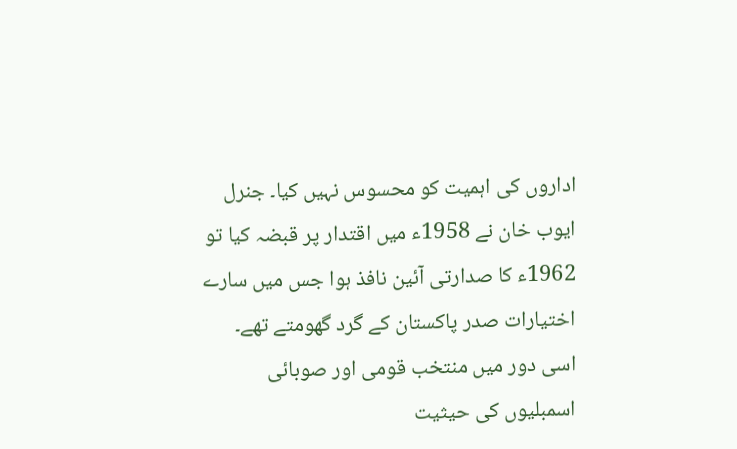اداروں کی اہمیت کو محسوس نہیں کیا۔ جنرل ایوب خان نے 1958ء میں اقتدار پر قبضہ کیا تو 1962ء کا صدارتی آئین نافذ ہوا جس میں سارے اختیارات صدر پاکستان کے گرد گھومتے تھے۔
اسی دور میں منتخب قومی اور صوبائی اسمبلیوں کی حیثیت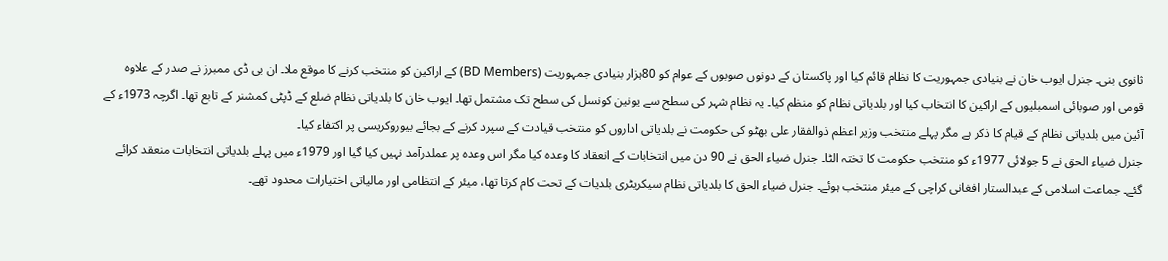ثانوی بنی۔ جنرل ایوب خان نے بنیادی جمہوریت کا نظام قائم کیا اور پاکستان کے دونوں صوبوں کے عوام کو 80ہزار بنیادی جمہوریت (BD Members) کے اراکین کو منتخب کرنے کا موقع ملا۔ ان بی ڈی ممبرز نے صدر کے علاوہ قومی اور صوبائی اسمبلیوں کے اراکین کا انتخاب کیا اور بلدیاتی نظام کو منظم کیا۔ یہ نظام شہر کی سطح سے یونین کونسل کی سطح تک مشتمل تھا۔ ایوب خان کا بلدیاتی نظام ضلع کے ڈپٹی کمشنر کے تابع تھا۔ اگرچہ 1973ء کے آئین میں بلدیاتی نظام کے قیام کا ذکر ہے مگر پہلے منتخب وزیر اعظم ذوالفقار علی بھٹو کی حکومت نے بلدیاتی اداروں کو منتخب قیادت کے سپرد کرنے کے بجائے بیوروکریسی پر اکتفاء کیا۔
جنرل ضیاء الحق نے 5 جولائی 1977ء کو منتخب حکومت کا تختہ الٹا۔ جنرل ضیاء الحق نے 90 دن میں انتخابات کے انعقاد کا وعدہ کیا مگر اس وعدہ پر عملدرآمد نہیں کیا گیا اور 1979ء میں پہلے بلدیاتی انتخابات منعقد کرائے گئے۔ جماعت اسلامی کے عبدالستار افغانی کراچی کے میئر منتخب ہوئے۔ جنرل ضیاء الحق کا بلدیاتی نظام سیکریٹری بلدیات کے تحت کام کرتا تھا، میئر کے انتظامی اور مالیاتی اختیارات محدود تھے۔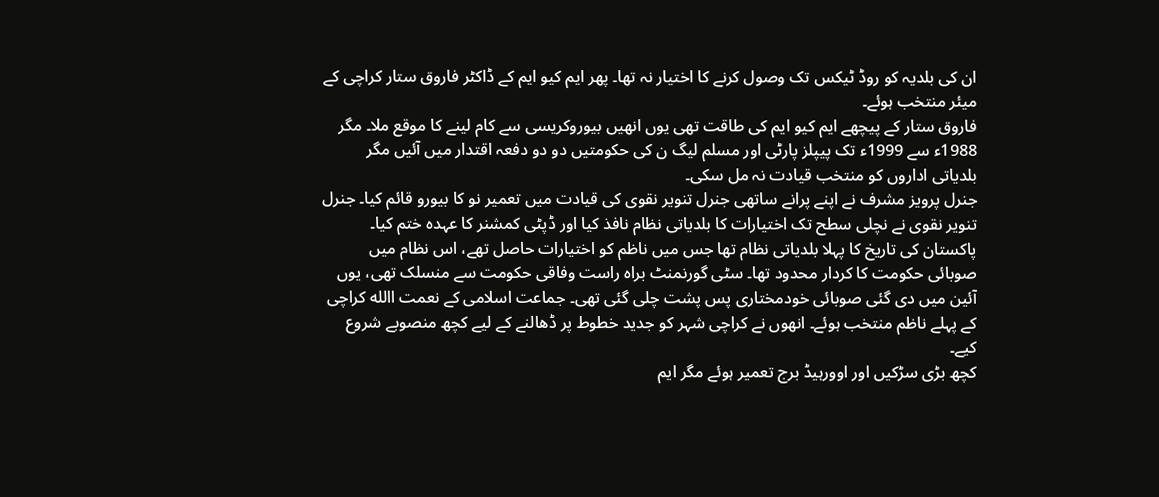ان کی بلدیہ کو روڈ ٹیکس تک وصول کرنے کا اختیار نہ تھا۔ پھر ایم کیو ایم کے ڈاکٹر فاروق ستار کراچی کے میئر منتخب ہوئے۔
فاروق ستار کے پیچھے ایم کیو ایم کی طاقت تھی یوں انھیں بیوروکریسی سے کام لینے کا موقع ملا۔ مگر 1988ء سے 1999ء تک پیپلز پارٹی اور مسلم لیگ ن کی حکومتیں دو دو دفعہ اقتدار میں آئیں مگر بلدیاتی اداروں کو منتخب قیادت نہ مل سکی۔
جنرل پرویز مشرف نے اپنے پرانے ساتھی جنرل تنویر نقوی کی قیادت میں تعمیر نو کا بیورو قائم کیا۔ جنرل تنویر نقوی نے نچلی سطح تک اختیارات کا بلدیاتی نظام نافذ کیا اور ڈپٹی کمشنر کا عہدہ ختم کیا۔ پاکستان کی تاریخ کا پہلا بلدیاتی نظام تھا جس میں ناظم کو اختیارات حاصل تھے، اس نظام میں صوبائی حکومت کا کردار محدود تھا۔ سٹی گورنمنٹ براہ راست وفاقی حکومت سے منسلک تھی، یوں آئین میں دی گئی صوبائی خودمختاری پس پشت چلی گئی تھی۔ جماعت اسلامی کے نعمت االله کراچی کے پہلے ناظم منتخب ہوئے۔ انھوں نے کراچی شہر کو جدید خطوط پر ڈھالنے کے لیے کچھ منصوبے شروع کیے۔
کچھ بڑی سڑکیں اور اوورہیڈ برج تعمیر ہوئے مگر ایم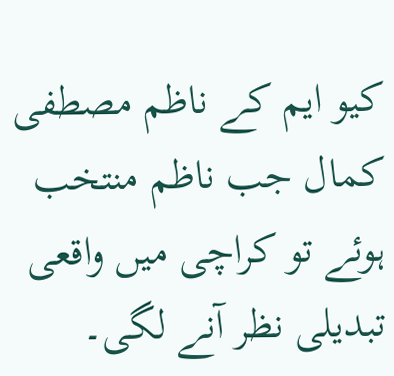کیو ایم کے ناظم مصطفی کمال جب ناظم منتخب ہوئے تو کراچی میں واقعی تبدیلی نظر آنے لگی۔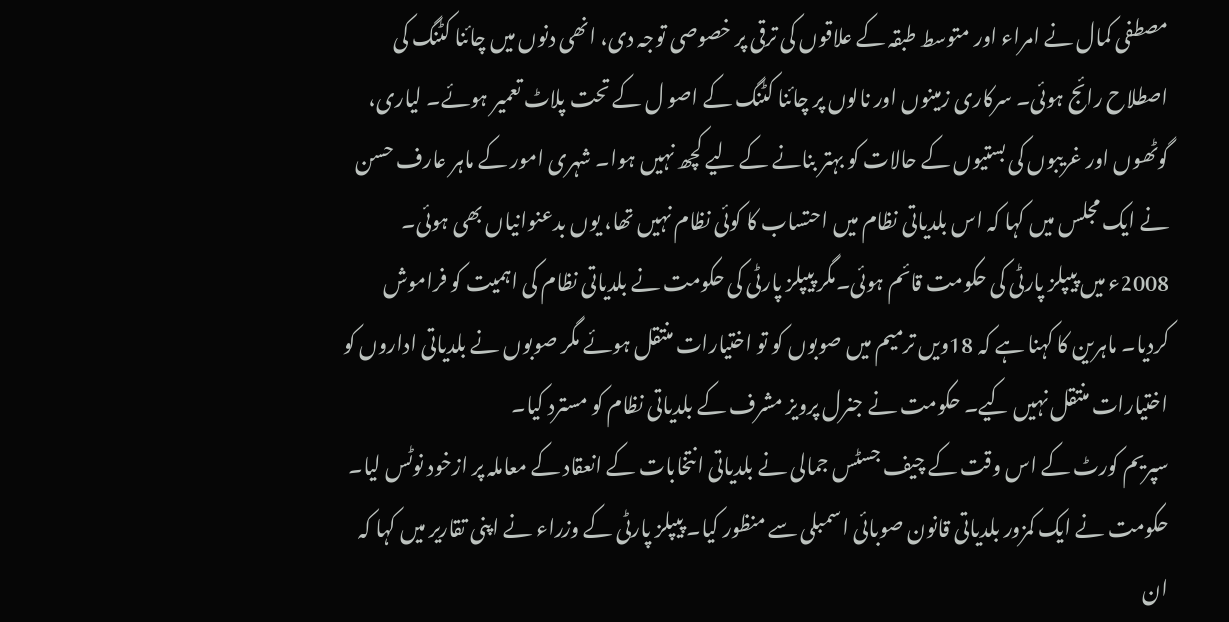مصطفی کمال نے امراء اور متوسط طبقہ کے علاقوں کی ترقی پر خصوصی توجہ دی، انھی دنوں میں چائنا کٹنگ کی اصطلاح رائج ہوئی۔ سرکاری زمینوں اور نالوں پر چائنا کٹنگ کے اصو ل کے تحت پلاٹ تعمیر ہوئے۔ لیاری، گوٹھوں اور غریبوں کی بستیوں کے حالات کو بہتر بنانے کے لیے کچھ نہیں ہوا۔ شہری امور کے ماہر عارف حسن نے ایک مجلس میں کہا کہ اس بلدیاتی نظام میں احتساب کا کوئی نظام نہیں تھا، یوں بدعنوانیاں بھی ہوئی۔
2008ء میں پیپلز پارٹی کی حکومت قائم ہوئی۔مگر پیپلز پارٹی کی حکومت نے بلدیاتی نظام کی اہمیت کو فراموش کردیا۔ ماہرین کا کہنا ہے کہ 18ویں ترمیم میں صوبوں کو تو اختیارات منتقل ہوئے مگر صوبوں نے بلدیاتی اداروں کو اختیارات منتقل نہیں کیے۔ حکومت نے جنرل پرویز مشرف کے بلدیاتی نظام کو مسترد کیا۔
سپریم کورٹ کے اس وقت کے چیف جسٹس جمالی نے بلدیاتی انتخابات کے انعقاد کے معاملہ پر ازخود نوٹس لیا۔ حکومت نے ایک کمزور بلدیاتی قانون صوبائی اسمبلی سے منظور کیا۔ پیپلز پارٹی کے وزراء نے اپنی تقاریر میں کہا کہ ان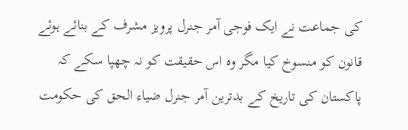کی جماعت نے ایک فوجی آمر جنرل پرویز مشرف کے بنائے ہوئے قانون کو منسوخ کیا مگر وہ اس حقیقت کو نہ چھپا سکے کہ پاکستان کی تاریخ کے بدترین آمر جنرل ضیاء الحق کی حکومت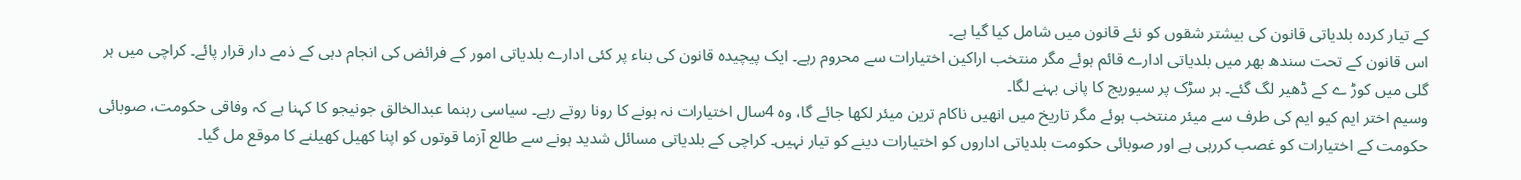کے تیار کردہ بلدیاتی قانون کی بیشتر شقوں کو نئے قانون میں شامل کیا گیا ہے۔
اس قانون کے تحت سندھ بھر میں بلدیاتی ادارے قائم ہوئے مگر منتخب اراکین اختیارات سے محروم رہے۔ ایک پیچیدہ قانون کی بناء پر کئی ادارے بلدیاتی امور کے فرائض کی انجام دہی کے ذمے دار قرار پائے۔ کراچی میں ہر گلی میں کوڑ ے کے ڈھیر لگ گئے۔ ہر سڑک پر سیوریج کا پانی بہنے لگا۔
وسیم اختر ایم کیو ایم کی طرف سے میئر منتخب ہوئے مگر تاریخ میں انھیں ناکام ترین میئر لکھا جائے گا، وہ 4سال اختیارات نہ ہونے کا رونا روتے رہے۔ سیاسی رہنما عبدالخالق جونیجو کا کہنا ہے کہ وفاقی حکومت، صوبائی حکومت کے اختیارات کو غصب کررہی ہے اور صوبائی حکومت بلدیاتی اداروں کو اختیارات دینے کو تیار نہیں۔ کراچی کے بلدیاتی مسائل شدید ہونے سے طالع آزما قوتوں کو اپنا کھیل کھیلنے کا موقع مل گیا۔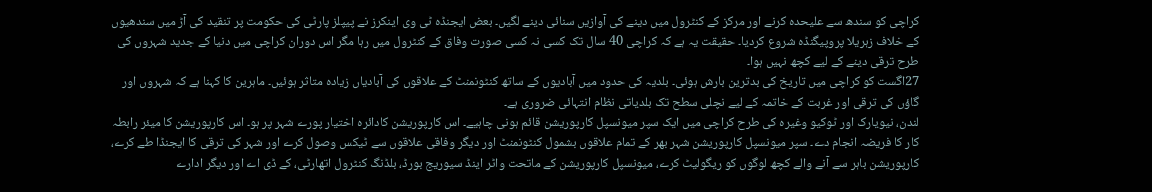کراچی کو سندھ سے علیحدہ کرنے اور مرکز کے کنٹرول میں دینے کی آوازیں سنائی دینے لگیں۔ بعض ایجنڈہ ٹی وی اینکرز نے پیپلز پارٹی کی حکومت پر تنقید کی آڑ میں سندھیوں کے خلاف زہریلا پروپیگنڈہ شروع کردیا۔ حقیقت یہ ہے کہ کراچی 40 سال تک کسی نہ کسی صورت وفاق کے کنٹرول میں رہا مگر اس دوران کراچی میں دنیا کے جدید شہروں کی طرح ترقی دینے کے لیے کچھ نہیں ہوا۔
27اگست کو کراچی میں تاریخ کی بدترین بارش ہوئی۔ بلدیہ کی حدود میں آبادیوں کے ساتھ کنٹونمنٹ کے علاقوں کی آبادیاں زیادہ متاثر ہوئیں۔ ماہرین کا کہنا ہے کہ شہروں اور گاؤں کی ترقی اور غربت کے خاتمہ کے لیے نچلی سطح تک بلدیاتی نظام انتہائی ضروری ہے۔
لندن، نیویارک اور ٹوکیو وغیرہ کی طرح کراچی میں ایک سپر میونسپل کارپوریشن قائم ہونی چاہیے۔ اس کارپوریشن کادائرہ اختیار پورے شہر پر ہو۔ اس کارپوریشن کا میئر رابطہ کار کا فریضہ انجام دے۔ سپر میونسپل کارپوریشن شہر بھر کے تمام علاقوں بشمول کنٹونمنٹ اور دیگر وفاقی علاقوں سے ٹیکس وصول کرے اور شہر کی ترقی کا ایجنڈا طے کرے، کارپوریشن باہر سے آنے والے کچھ لوگوں کو ریگولیٹ کرے، میونسپل کارپوریشن کے ماتحت واٹر اینڈ سیوریج بورڈ، بلڈنگ کنٹرول اتھارٹی، کے ڈی اے اور دیگر ادارے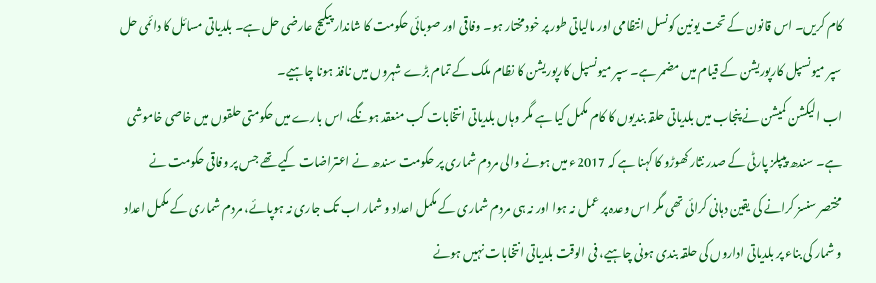کام کریں۔ اس قانون کے تحت یونین کونسل انتظامی اور مالیاتی طور پر خودمختار ہو۔ وفاقی اور صوبائی حکومت کا شاندار پیکیج عارضی حل ہے۔ بلدیاتی مسائل کا دائمی حل سپر میونسپل کارپوریشن کے قیام میں مضمر ہے۔ سپر میونسپل کارپوریشن کا نظام ملک کے تمام بڑے شہروں میں نافذ ہونا چاہیے۔
اب الیکشن کمیشن نے پنجاب میں بلدیاتی حلقہ بندیوں کا کام مکمل کیا ہے مگر وہاں بلدیاتی انتخابات کب منعقد ہونگے، اس بارے میں حکومتی حلقوں میں خاصی خاموشی ہے۔ سندھ پیپلز پارٹی کے صدر نثار کھوڑو کا کہنا ہے کہ 2017ء میں ہونے والی مردم شماری پر حکومت سندھ نے اعتراضات کیے تھے جس پر وفاقی حکومت نے مختصر سنسز کرانے کی یقین دہانی کرائی تھی مگر اس وعدہ پر عمل نہ ہوا اور نہ ہی مردم شماری کے مکمل اعداد و شمار اب تک جاری نہ ہوپائے، مردم شماری کے مکمل اعداد و شمار کی بناء پر بلدیاتی اداروں کی حلقہ بندی ہونی چاہیے، فی الوقت بلدیاتی انتخابات نہیں ہونے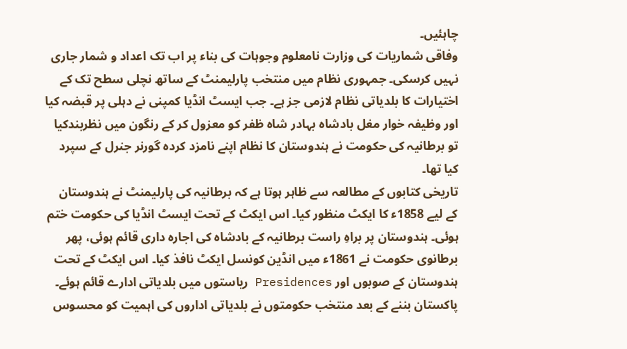چاہئیں۔
وفاقی شماریات کی وزارت نامعلوم وجوہات کی بناء پر اب تک اعداد و شمار جاری نہیں کرسکی۔ جمہوری نظام میں منتخب پارلیمنٹ کے ساتھ نچلی سطح تک کے اختیارات کا بلدیاتی نظام لازمی جز ہے۔ جب ایسٹ انڈیا کمپنی نے دہلی پر قبضہ کیا اور وظیفہ خوار مغل بادشاہ بہادر شاہ ظفر کو معزول کر کے رنگون میں نظربندکیا تو برطانیہ کی حکومت نے ہندوستان کا نظام اپنے نامزد کردہ گورنر جنرل کے سپرد کیا تھا۔
تاریخی کتابوں کے مطالعہ سے ظاہر ہوتا ہے کہ برطانیہ کی پارلیمنٹ نے ہندوستان کے لیے 1858ء کا ایکٹ منظور کیا۔ اس ایکٹ کے تحت ایسٹ انڈیا کی حکومت ختم ہوئی۔ ہندوستان پر براہِ راست برطانیہ کے بادشاہ کی اجارہ داری قائم ہوئی، پھر برطانوی حکومت نے 1861ء میں انڈین کونسل ایکٹ نافذ کیا۔ اس ایکٹ کے تحت ہندوستان کے صوبوں اور Presidences ریاستوں میں بلدیاتی ادارے قائم ہوئے۔
پاکستان بننے کے بعد منتخب حکومتوں نے بلدیاتی اداروں کی اہمیت کو محسوس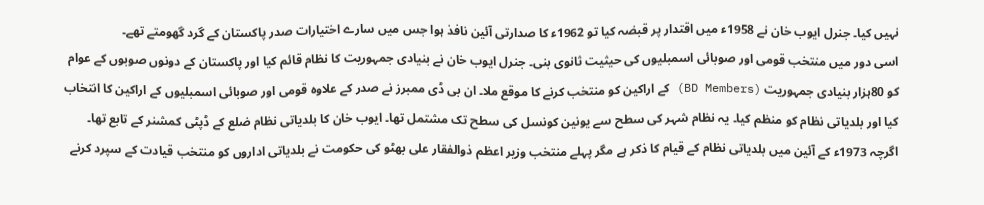نہیں کیا۔ جنرل ایوب خان نے 1958ء میں اقتدار پر قبضہ کیا تو 1962ء کا صدارتی آئین نافذ ہوا جس میں سارے اختیارات صدر پاکستان کے گرد گھومتے تھے۔
اسی دور میں منتخب قومی اور صوبائی اسمبلیوں کی حیثیت ثانوی بنی۔ جنرل ایوب خان نے بنیادی جمہوریت کا نظام قائم کیا اور پاکستان کے دونوں صوبوں کے عوام کو 80ہزار بنیادی جمہوریت (BD Members) کے اراکین کو منتخب کرنے کا موقع ملا۔ ان بی ڈی ممبرز نے صدر کے علاوہ قومی اور صوبائی اسمبلیوں کے اراکین کا انتخاب کیا اور بلدیاتی نظام کو منظم کیا۔ یہ نظام شہر کی سطح سے یونین کونسل کی سطح تک مشتمل تھا۔ ایوب خان کا بلدیاتی نظام ضلع کے ڈپٹی کمشنر کے تابع تھا۔ اگرچہ 1973ء کے آئین میں بلدیاتی نظام کے قیام کا ذکر ہے مگر پہلے منتخب وزیر اعظم ذوالفقار علی بھٹو کی حکومت نے بلدیاتی اداروں کو منتخب قیادت کے سپرد کرنے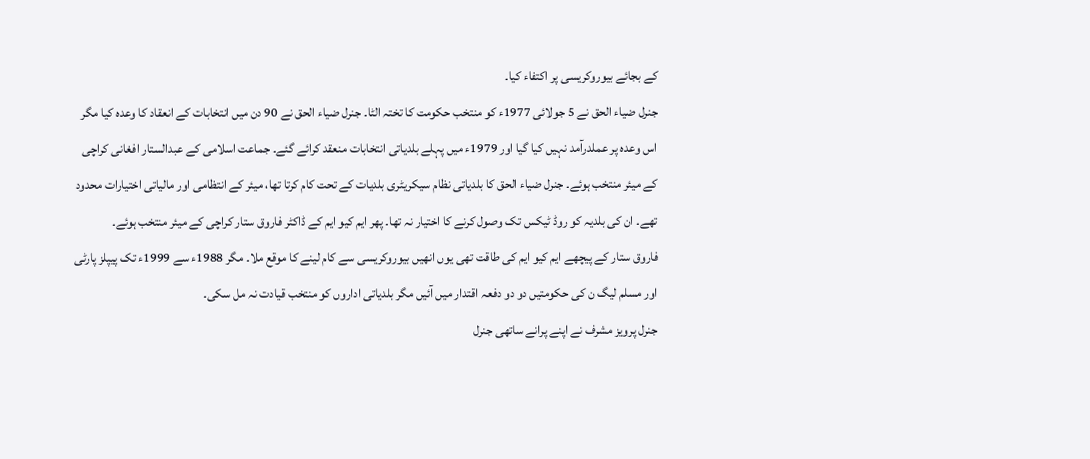کے بجائے بیوروکریسی پر اکتفاء کیا۔
جنرل ضیاء الحق نے 5 جولائی 1977ء کو منتخب حکومت کا تختہ الٹا۔ جنرل ضیاء الحق نے 90 دن میں انتخابات کے انعقاد کا وعدہ کیا مگر اس وعدہ پر عملدرآمد نہیں کیا گیا اور 1979ء میں پہلے بلدیاتی انتخابات منعقد کرائے گئے۔ جماعت اسلامی کے عبدالستار افغانی کراچی کے میئر منتخب ہوئے۔ جنرل ضیاء الحق کا بلدیاتی نظام سیکریٹری بلدیات کے تحت کام کرتا تھا، میئر کے انتظامی اور مالیاتی اختیارات محدود تھے۔ ان کی بلدیہ کو روڈ ٹیکس تک وصول کرنے کا اختیار نہ تھا۔ پھر ایم کیو ایم کے ڈاکٹر فاروق ستار کراچی کے میئر منتخب ہوئے۔
فاروق ستار کے پیچھے ایم کیو ایم کی طاقت تھی یوں انھیں بیوروکریسی سے کام لینے کا موقع ملا۔ مگر 1988ء سے 1999ء تک پیپلز پارٹی اور مسلم لیگ ن کی حکومتیں دو دو دفعہ اقتدار میں آئیں مگر بلدیاتی اداروں کو منتخب قیادت نہ مل سکی۔
جنرل پرویز مشرف نے اپنے پرانے ساتھی جنرل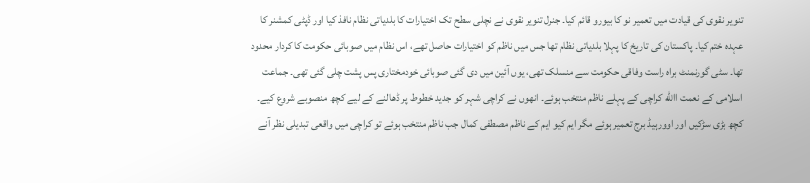تنویر نقوی کی قیادت میں تعمیر نو کا بیورو قائم کیا۔ جنرل تنویر نقوی نے نچلی سطح تک اختیارات کا بلدیاتی نظام نافذ کیا اور ڈپٹی کمشنر کا عہدہ ختم کیا۔ پاکستان کی تاریخ کا پہلا بلدیاتی نظام تھا جس میں ناظم کو اختیارات حاصل تھے، اس نظام میں صوبائی حکومت کا کردار محدود تھا۔ سٹی گورنمنٹ براہ راست وفاقی حکومت سے منسلک تھی، یوں آئین میں دی گئی صوبائی خودمختاری پس پشت چلی گئی تھی۔ جماعت اسلامی کے نعمت االله کراچی کے پہلے ناظم منتخب ہوئے۔ انھوں نے کراچی شہر کو جدید خطوط پر ڈھالنے کے لیے کچھ منصوبے شروع کیے۔
کچھ بڑی سڑکیں اور اوورہیڈ برج تعمیر ہوئے مگر ایم کیو ایم کے ناظم مصطفی کمال جب ناظم منتخب ہوئے تو کراچی میں واقعی تبدیلی نظر آنے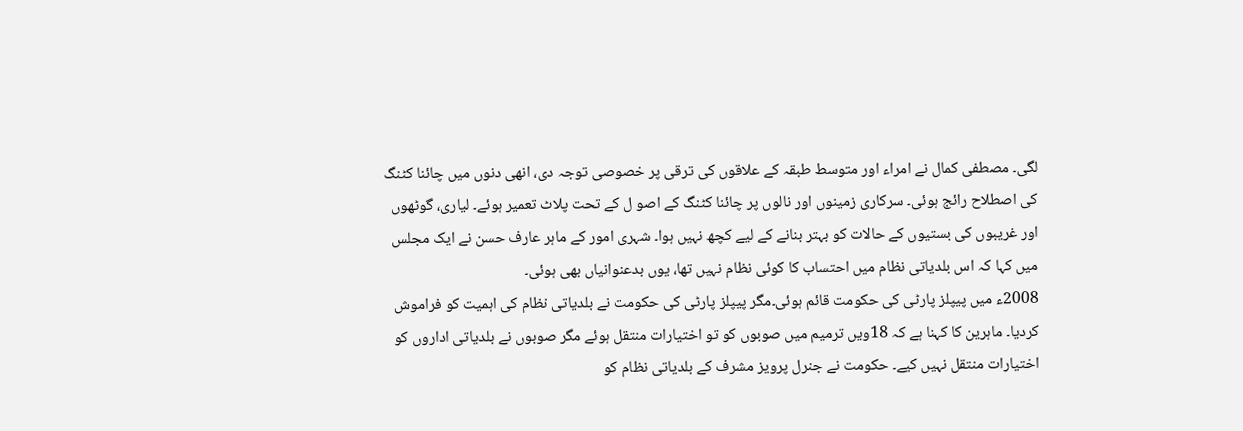لگی۔ مصطفی کمال نے امراء اور متوسط طبقہ کے علاقوں کی ترقی پر خصوصی توجہ دی، انھی دنوں میں چائنا کٹنگ کی اصطلاح رائج ہوئی۔ سرکاری زمینوں اور نالوں پر چائنا کٹنگ کے اصو ل کے تحت پلاٹ تعمیر ہوئے۔ لیاری، گوٹھوں اور غریبوں کی بستیوں کے حالات کو بہتر بنانے کے لیے کچھ نہیں ہوا۔ شہری امور کے ماہر عارف حسن نے ایک مجلس میں کہا کہ اس بلدیاتی نظام میں احتساب کا کوئی نظام نہیں تھا، یوں بدعنوانیاں بھی ہوئی۔
2008ء میں پیپلز پارٹی کی حکومت قائم ہوئی۔مگر پیپلز پارٹی کی حکومت نے بلدیاتی نظام کی اہمیت کو فراموش کردیا۔ ماہرین کا کہنا ہے کہ 18ویں ترمیم میں صوبوں کو تو اختیارات منتقل ہوئے مگر صوبوں نے بلدیاتی اداروں کو اختیارات منتقل نہیں کیے۔ حکومت نے جنرل پرویز مشرف کے بلدیاتی نظام کو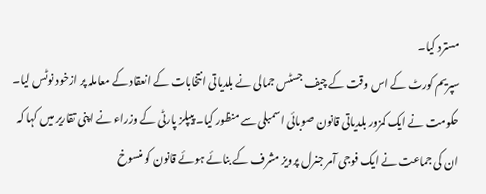مسترد کیا۔
سپریم کورٹ کے اس وقت کے چیف جسٹس جمالی نے بلدیاتی انتخابات کے انعقاد کے معاملہ پر ازخود نوٹس لیا۔ حکومت نے ایک کمزور بلدیاتی قانون صوبائی اسمبلی سے منظور کیا۔ پیپلز پارٹی کے وزراء نے اپنی تقاریر میں کہا کہ ان کی جماعت نے ایک فوجی آمر جنرل پرویز مشرف کے بنائے ہوئے قانون کو منسوخ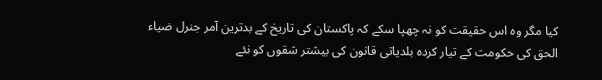کیا مگر وہ اس حقیقت کو نہ چھپا سکے کہ پاکستان کی تاریخ کے بدترین آمر جنرل ضیاء الحق کی حکومت کے تیار کردہ بلدیاتی قانون کی بیشتر شقوں کو نئے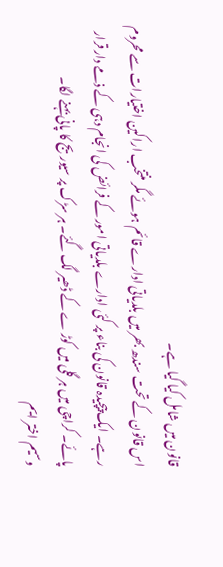قانون میں شامل کیا گیا ہے۔
اس قانون کے تحت سندھ بھر میں بلدیاتی ادارے قائم ہوئے مگر منتخب اراکین اختیارات سے محروم رہے۔ ایک پیچیدہ قانون کی بناء پر کئی ادارے بلدیاتی امور کے فرائض کی انجام دہی کے ذمے دار قرار پائے۔ کراچی میں ہر گلی میں کوڑ ے کے ڈھیر لگ گئے۔ ہر سڑک پر سیوریج کا پانی بہنے لگا۔
وسیم اختر ایم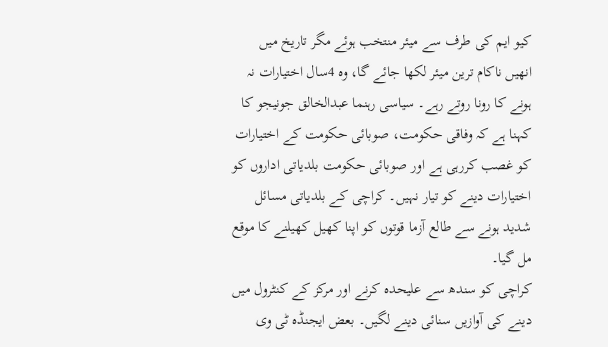کیو ایم کی طرف سے میئر منتخب ہوئے مگر تاریخ میں انھیں ناکام ترین میئر لکھا جائے گا، وہ 4سال اختیارات نہ ہونے کا رونا روتے رہے۔ سیاسی رہنما عبدالخالق جونیجو کا کہنا ہے کہ وفاقی حکومت، صوبائی حکومت کے اختیارات کو غصب کررہی ہے اور صوبائی حکومت بلدیاتی اداروں کو اختیارات دینے کو تیار نہیں۔ کراچی کے بلدیاتی مسائل شدید ہونے سے طالع آزما قوتوں کو اپنا کھیل کھیلنے کا موقع مل گیا۔
کراچی کو سندھ سے علیحدہ کرنے اور مرکز کے کنٹرول میں دینے کی آوازیں سنائی دینے لگیں۔ بعض ایجنڈہ ٹی وی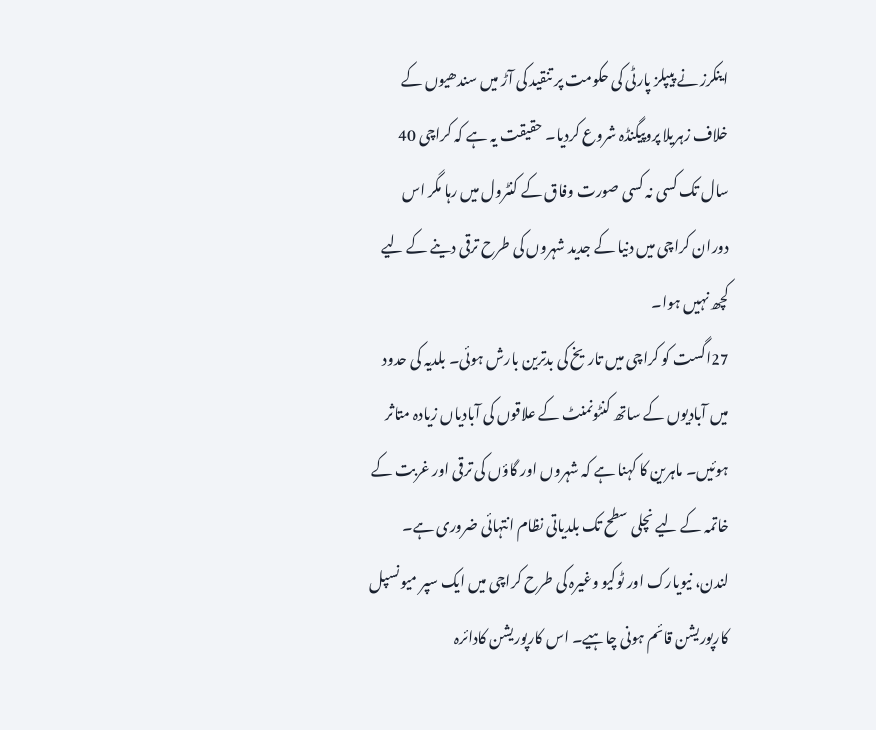اینکرز نے پیپلز پارٹی کی حکومت پر تنقید کی آڑ میں سندھیوں کے خلاف زہریلا پروپیگنڈہ شروع کردیا۔ حقیقت یہ ہے کہ کراچی 40 سال تک کسی نہ کسی صورت وفاق کے کنٹرول میں رہا مگر اس دوران کراچی میں دنیا کے جدید شہروں کی طرح ترقی دینے کے لیے کچھ نہیں ہوا۔
27اگست کو کراچی میں تاریخ کی بدترین بارش ہوئی۔ بلدیہ کی حدود میں آبادیوں کے ساتھ کنٹونمنٹ کے علاقوں کی آبادیاں زیادہ متاثر ہوئیں۔ ماہرین کا کہنا ہے کہ شہروں اور گاؤں کی ترقی اور غربت کے خاتمہ کے لیے نچلی سطح تک بلدیاتی نظام انتہائی ضروری ہے۔
لندن، نیویارک اور ٹوکیو وغیرہ کی طرح کراچی میں ایک سپر میونسپل کارپوریشن قائم ہونی چاہیے۔ اس کارپوریشن کادائرہ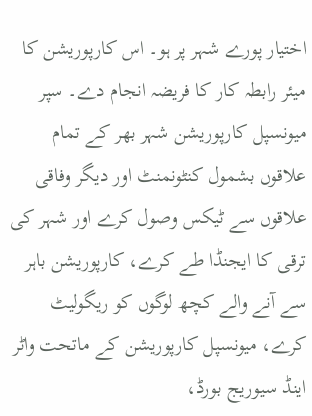اختیار پورے شہر پر ہو۔ اس کارپوریشن کا میئر رابطہ کار کا فریضہ انجام دے۔ سپر میونسپل کارپوریشن شہر بھر کے تمام علاقوں بشمول کنٹونمنٹ اور دیگر وفاقی علاقوں سے ٹیکس وصول کرے اور شہر کی ترقی کا ایجنڈا طے کرے، کارپوریشن باہر سے آنے والے کچھ لوگوں کو ریگولیٹ کرے، میونسپل کارپوریشن کے ماتحت واٹر اینڈ سیوریج بورڈ،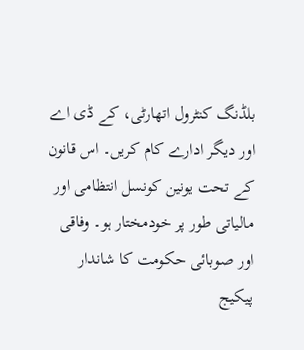بلڈنگ کنٹرول اتھارٹی، کے ڈی اے اور دیگر ادارے کام کریں۔ اس قانون کے تحت یونین کونسل انتظامی اور مالیاتی طور پر خودمختار ہو۔ وفاقی اور صوبائی حکومت کا شاندار پیکیج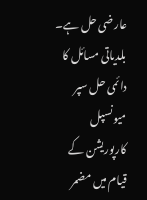عارضی حل ہے۔ بلدیاتی مسائل کا دائمی حل سپر میونسپل کارپوریشن کے قیام میں مضمر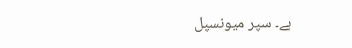ہے۔ سپر میونسپل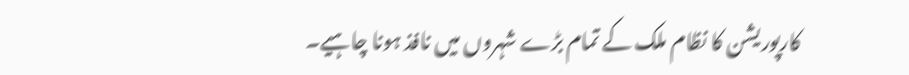کارپوریشن کا نظام ملک کے تمام بڑے شہروں میں نافذ ہونا چاہیے۔